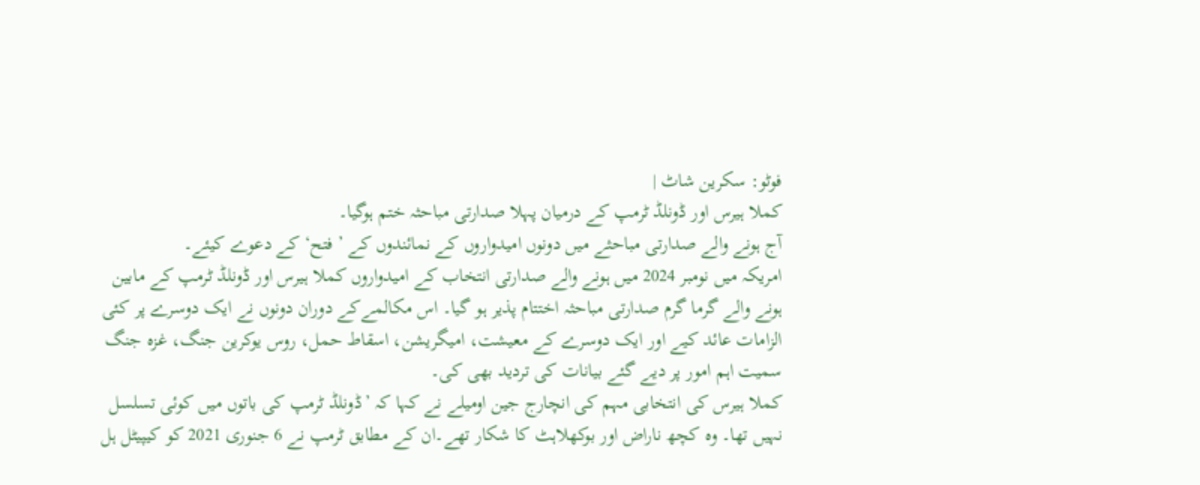فوٹو: سکرین شاٹ |
کملا ہیرس اور ڈونلڈ ٹرمپ کے درمیان پہلا صدارتی مباحثہ ختم ہوگیا۔
آج ہونے والے صدارتی مباحثے میں دونوں امیدواروں کے نمائندوں کے ’ فتح‘ کے دعوے کیئے۔
امریکہ میں نومبر 2024 میں ہونے والے صدارتی انتخاب کے امیدواروں کملا ہیرس اور ڈونلڈ ٹرمپ کے مابین ہونے والے گرما گرم صدارتی مباحثہ اختتام پذیر ہو گیا۔ اس مکالمےکے دوران دونوں نے ایک دوسرے پر کئی الزامات عائد کیے اور ایک دوسرے کے معیشت، امیگریشن، اسقاط حمل، روس یوکرین جنگ، غزہ جنگ سمیت اہم امور پر دیے گئے بیانات کی تردید بھی کی۔
کملا ہیرس کی انتخابی مہم کی انچارج جین اومیلے نے کہا کہ ’ڈونلڈ ٹرمپ کی باتوں میں کوئی تسلسل نہیں تھا۔ وہ کچھ ناراض اور بوکھلاہٹ کا شکار تھے۔ان کے مطابق ٹرمپ نے 6 جنوری 2021 کو کیپیٹل ہل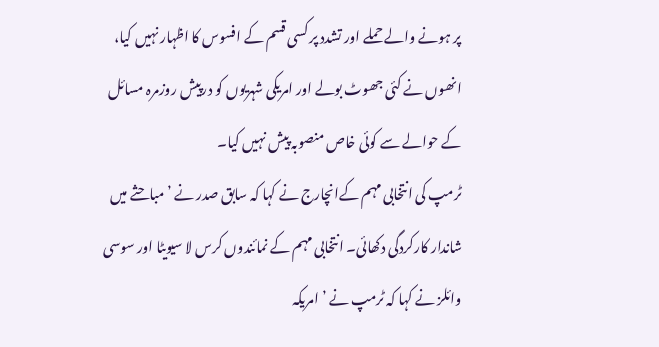پر ہونے والے حملے اور تشدد پر کسی قسم کے افسوس کا اظہار نہیں کیا، انھوں نے کئی جھوٹ بولے اور امریکی شہریوں کو درپیش روزمرہ مسائل کے حوالے سے کوئی خاص منصوبہ پیش نہیں کیا۔
ٹرمپ کی انتخابی مہم کےانچارج نے کہا کہ سابق صدر نے ’مباحثے میں شاندار کارکردگی دکھائی۔ انتخابی مہم کے نمائندوں کرس لا سیویٹا اور سوسی وائلز نے کہا کہ ٹرمپ نے ’امریکہ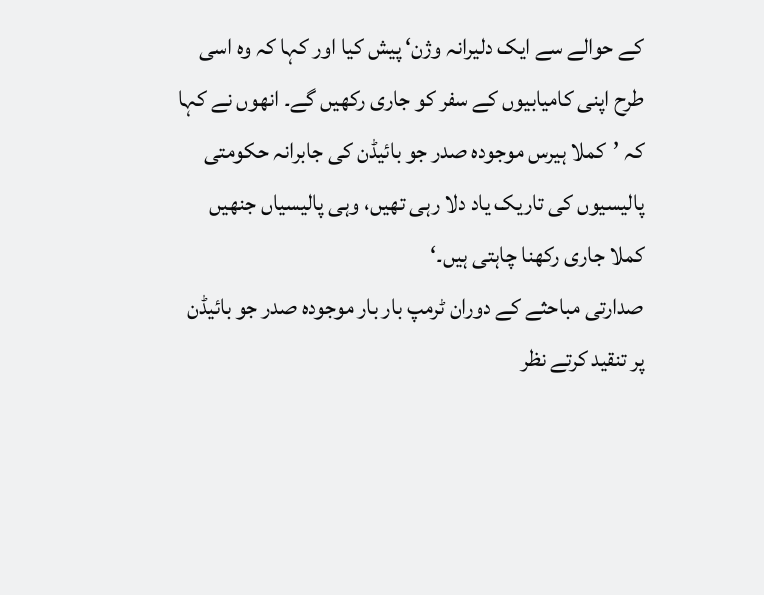کے حوالے سے ایک دلیرانہ وژن‘ پیش کیا اور کہا کہ وہ اسی طرح اپنی کامیابیوں کے سفر کو جاری رکھیں گے۔ انھوں نے کہا کہ ’کملا ہیرس موجودہ صدر جو بائیڈن کی جابرانہ حکومتی پالیسیوں کی تاریک یاد دلا رہی تھیں، وہی پالیسیاں جنھیں کملا جاری رکھنا چاہتی ہیں۔‘
صدارتی مباحثے کے دوران ٹرمپ بار بار موجودہ صدر جو بائیڈن پر تنقید کرتے نظر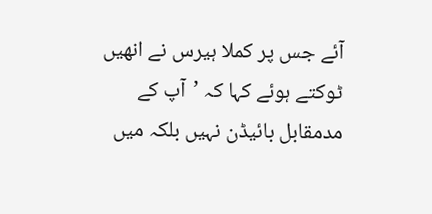آئے جس پر کملا ہیرس نے انھیں ٹوکتے ہوئے کہا کہ ’آپ کے مدمقابل بائیڈن نہیں بلکہ میں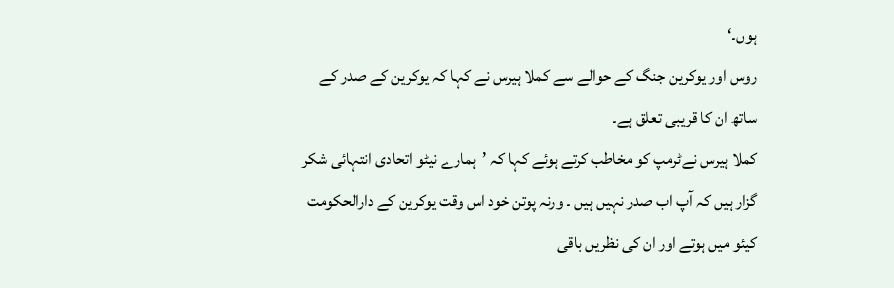ہوں۔‘
روس اور یوکرین جنگ کے حوالے سے کملا ہیرس نے کہا کہ یوکرین کے صدر کے ساتھ ان کا قریبی تعلق ہے۔
کملا ہیرس نےٹرمپ کو مخاطب کرتے ہوئے کہا کہ ’ہمارے نیٹو اتحادی انتہائی شکر گزار ہیں کہ آپ اب صدر نہیں ہیں ۔ ورنہ پوتن خود اس وقت یوکرین کے دارالحکومت کیئو میں ہوتے اور ان کی نظریں باقی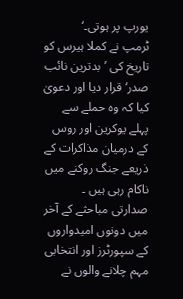یورپ پر ہوتی۔‘
ٹرمپ نے کملا ہیرس کو تاریخ کی ’بدترین نائب صدر‘ قرار دیا اور دعویٰ کیا کہ وہ حملے سے پہلے یوکرین اور روس کے درمیان مذاکرات کے ذریعے جنگ روکنے میں ناکام رہی ہیں ۔
صدارتی مباحثے کے آخر میں دونوں امیدواروں کے سپورٹرز اور انتخابی مہم چلانے والوں نے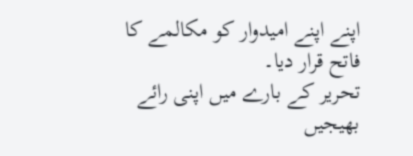اپنے اپنے امیدوار کو مکالمے کا فاتح قرار دیا۔
تحریر کے بارے میں اپنی رائے بھیجیں